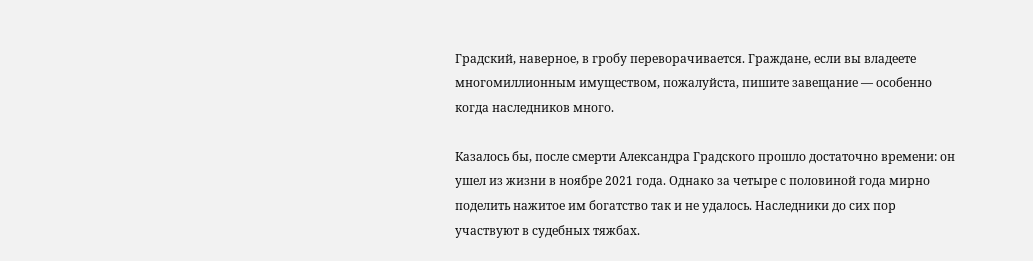Градский, наверное, в гробу переворачивается. Граждане, если вы владеете многомиллионным имуществом, пожалуйста, пишите завещание — особенно когда наследников много.

Казалось бы, после смерти Александра Градского прошло достаточно времени: он ушел из жизни в ноябре 2021 года. Однако за четыре с половиной года мирно поделить нажитое им богатство так и не удалось. Наследники до сих пор участвуют в судебных тяжбах.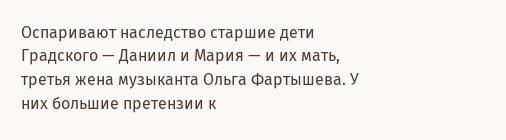Оспаривают наследство старшие дети Градского — Даниил и Мария — и их мать, третья жена музыканта Ольга Фартышева. У них большие претензии к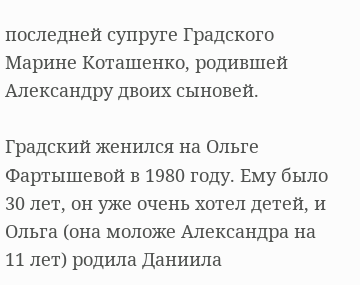последней супруге Градского Марине Коташенко, родившей Александру двоих сыновей.

Градский женился на Ольге Фартышевой в 1980 году. Ему было 30 лет, он уже очень хотел детей, и Ольга (она моложе Александра на 11 лет) родила Даниила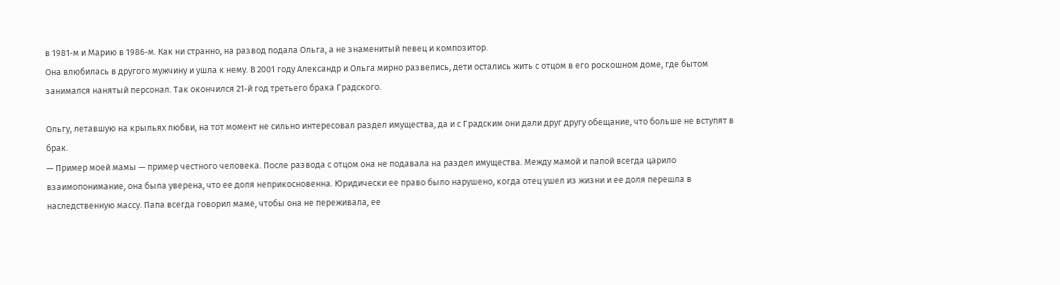в 1981‑м и Марию в 1986‑м. Как ни странно, на развод подала Ольга, а не знаменитый певец и композитор.
Она влюбилась в другого мужчину и ушла к нему. В 2001 году Александр и Ольга мирно развелись, дети остались жить с отцом в его роскошном доме, где бытом занимался нанятый персонал. Так окончился 21‑й год третьего брака Градского.

Ольгу, летавшую на крыльях любви, на тот момент не сильно интересовал раздел имущества, да и с Градским они дали друг другу обещание, что больше не вступят в брак.
— Пример моей мамы — пример честного человека. После развода с отцом она не подавала на раздел имущества. Между мамой и папой всегда царило взаимопонимание, она была уверена, что ее доля неприкосновенна. Юридически ее право было нарушено, когда отец ушел из жизни и ее доля перешла в наследственную массу. Папа всегда говорил маме, чтобы она не переживала, ее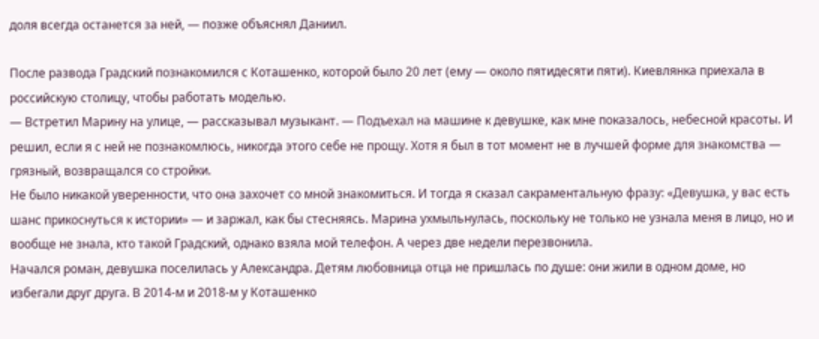доля всегда останется за ней, — позже объяснял Даниил.

После развода Градский познакомился с Коташенко, которой было 20 лет (ему — около пятидесяти пяти). Киевлянка приехала в российскую столицу, чтобы работать моделью.
— Встретил Марину на улице, — рассказывал музыкант. — Подъехал на машине к девушке, как мне показалось, небесной красоты. И решил, если я с ней не познакомлюсь, никогда этого себе не прощу. Хотя я был в тот момент не в лучшей форме для знакомства — грязный, возвращался со стройки.
Не было никакой уверенности, что она захочет со мной знакомиться. И тогда я сказал сакраментальную фразу: «Девушка, у вас есть шанс прикоснуться к истории» — и заржал, как бы стесняясь. Марина ухмыльнулась, поскольку не только не узнала меня в лицо, но и вообще не знала, кто такой Градский, однако взяла мой телефон. А через две недели перезвонила.
Начался роман, девушка поселилась у Александра. Детям любовница отца не пришлась по душе: они жили в одном доме, но избегали друг друга. В 2014‑м и 2018‑м у Коташенко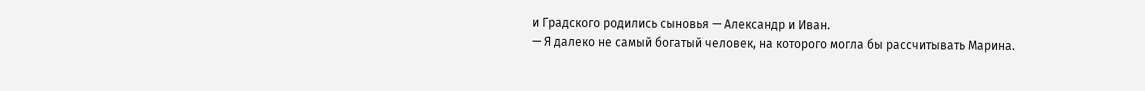и Градского родились сыновья — Александр и Иван.
— Я далеко не самый богатый человек, на которого могла бы рассчитывать Марина.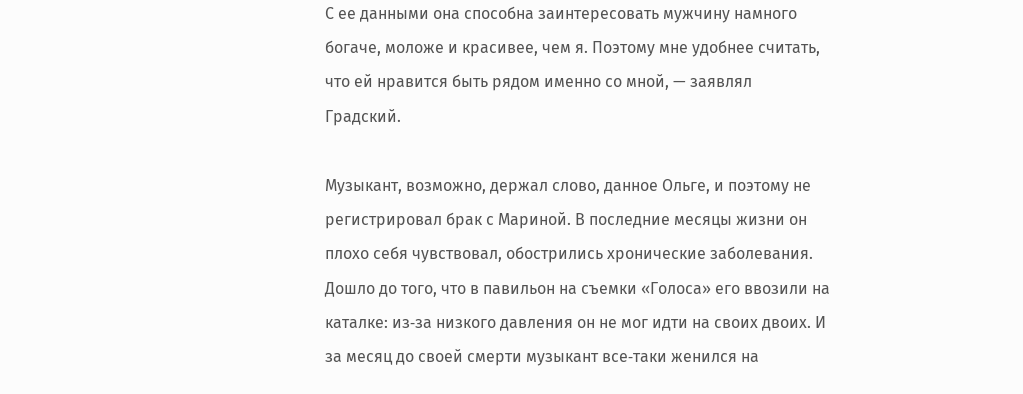С ее данными она способна заинтересовать мужчину намного богаче, моложе и красивее, чем я. Поэтому мне удобнее считать, что ей нравится быть рядом именно со мной, — заявлял Градский.

Музыкант, возможно, держал слово, данное Ольге, и поэтому не регистрировал брак с Мариной. В последние месяцы жизни он плохо себя чувствовал, обострились хронические заболевания. Дошло до того, что в павильон на съемки «Голоса» его ввозили на каталке: из‑за низкого давления он не мог идти на своих двоих. И за месяц до своей смерти музыкант все‑таки женился на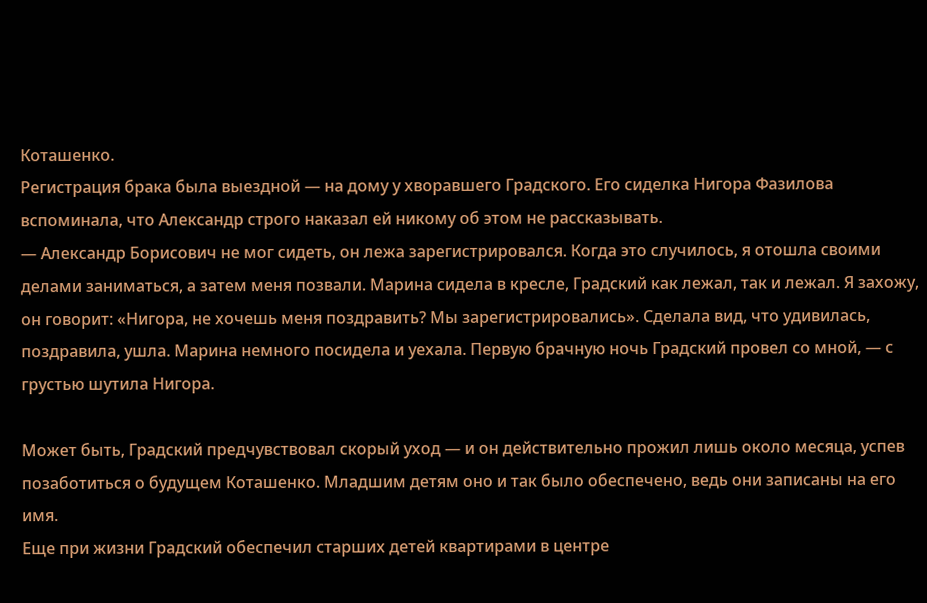Коташенко.
Регистрация брака была выездной — на дому у хворавшего Градского. Его сиделка Нигора Фазилова вспоминала, что Александр строго наказал ей никому об этом не рассказывать.
— Александр Борисович не мог сидеть, он лежа зарегистрировался. Когда это случилось, я отошла своими делами заниматься, а затем меня позвали. Марина сидела в кресле, Градский как лежал, так и лежал. Я захожу, он говорит: «Нигора, не хочешь меня поздравить? Мы зарегистрировались». Сделала вид, что удивилась, поздравила, ушла. Марина немного посидела и уехала. Первую брачную ночь Градский провел со мной, — с грустью шутила Нигора.

Может быть, Градский предчувствовал скорый уход — и он действительно прожил лишь около месяца, успев позаботиться о будущем Коташенко. Младшим детям оно и так было обеспечено, ведь они записаны на его имя.
Еще при жизни Градский обеспечил старших детей квартирами в центре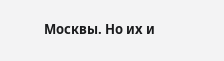Москвы. Но их и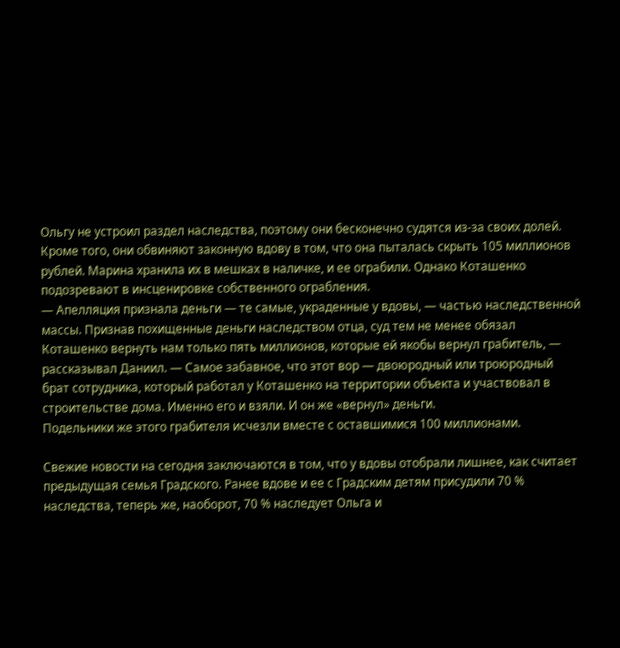Ольгу не устроил раздел наследства, поэтому они бесконечно судятся из‑за своих долей. Кроме того, они обвиняют законную вдову в том, что она пыталась скрыть 105 миллионов рублей. Марина хранила их в мешках в наличке, и ее ограбили. Однако Коташенко подозревают в инсценировке собственного ограбления.
— Апелляция признала деньги — те самые, украденные у вдовы, — частью наследственной массы. Признав похищенные деньги наследством отца, суд тем не менее обязал Коташенко вернуть нам только пять миллионов, которые ей якобы вернул грабитель, — рассказывал Даниил. — Самое забавное, что этот вор — двоюродный или троюродный брат сотрудника, который работал у Коташенко на территории объекта и участвовал в строительстве дома. Именно его и взяли. И он же «вернул» деньги.
Подельники же этого грабителя исчезли вместе с оставшимися 100 миллионами.

Свежие новости на сегодня заключаются в том, что у вдовы отобрали лишнее, как считает предыдущая семья Градского. Ранее вдове и ее с Градским детям присудили 70 % наследства, теперь же, наоборот, 70 % наследует Ольга и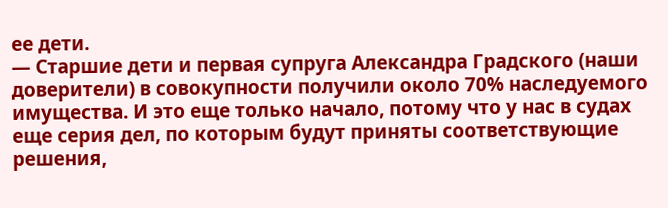ее дети.
— Старшие дети и первая супруга Александра Градского (наши доверители) в совокупности получили около 70% наследуемого имущества. И это еще только начало, потому что у нас в судах еще серия дел, по которым будут приняты соответствующие решения,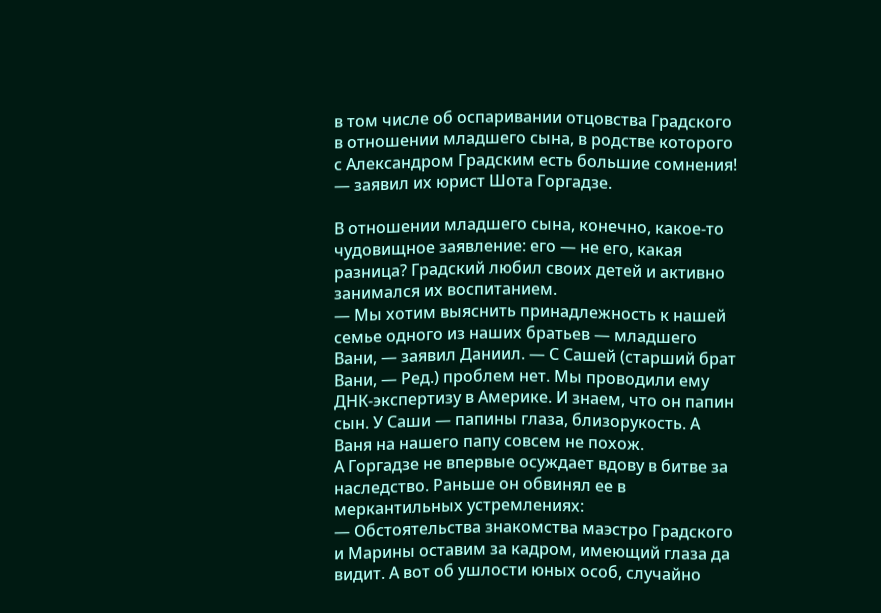в том числе об оспаривании отцовства Градского в отношении младшего сына, в родстве которого с Александром Градским есть большие сомнения! — заявил их юрист Шота Горгадзе.

В отношении младшего сына, конечно, какое‑то чудовищное заявление: его — не его, какая разница? Градский любил своих детей и активно занимался их воспитанием.
— Мы хотим выяснить принадлежность к нашей семье одного из наших братьев — младшего Вани, — заявил Даниил. — С Сашей (старший брат Вани, — Ред.) проблем нет. Мы проводили ему ДНК-экспертизу в Америке. И знаем, что он папин сын. У Саши — папины глаза, близорукость. А Ваня на нашего папу совсем не похож.
А Горгадзе не впервые осуждает вдову в битве за наследство. Раньше он обвинял ее в меркантильных устремлениях:
— Обстоятельства знакомства маэстро Градского и Марины оставим за кадром, имеющий глаза да видит. А вот об ушлости юных особ, случайно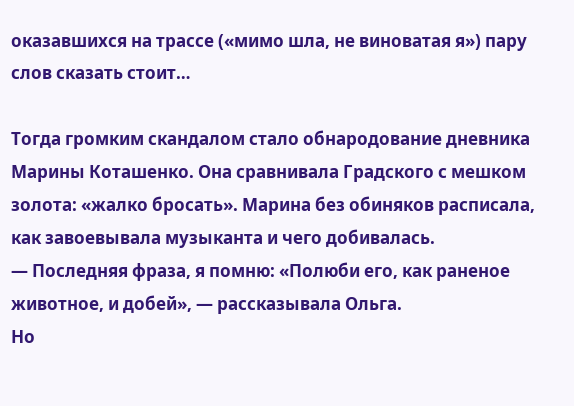оказавшихся на трассе («мимо шла, не виноватая я») пару слов сказать стоит…

Тогда громким скандалом стало обнародование дневника Марины Коташенко. Она сравнивала Градского с мешком золота: «жалко бросать». Марина без обиняков расписала, как завоевывала музыканта и чего добивалась.
— Последняя фраза, я помню: «Полюби его, как раненое животное, и добей», — рассказывала Ольга.
Но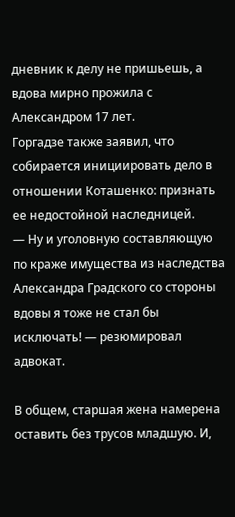дневник к делу не пришьешь, а вдова мирно прожила с Александром 17 лет.
Горгадзе также заявил, что собирается инициировать дело в отношении Коташенко: признать ее недостойной наследницей.
— Ну и уголовную составляющую по краже имущества из наследства Александра Градского со стороны вдовы я тоже не стал бы исключать! — резюмировал адвокат.

В общем, старшая жена намерена оставить без трусов младшую. И,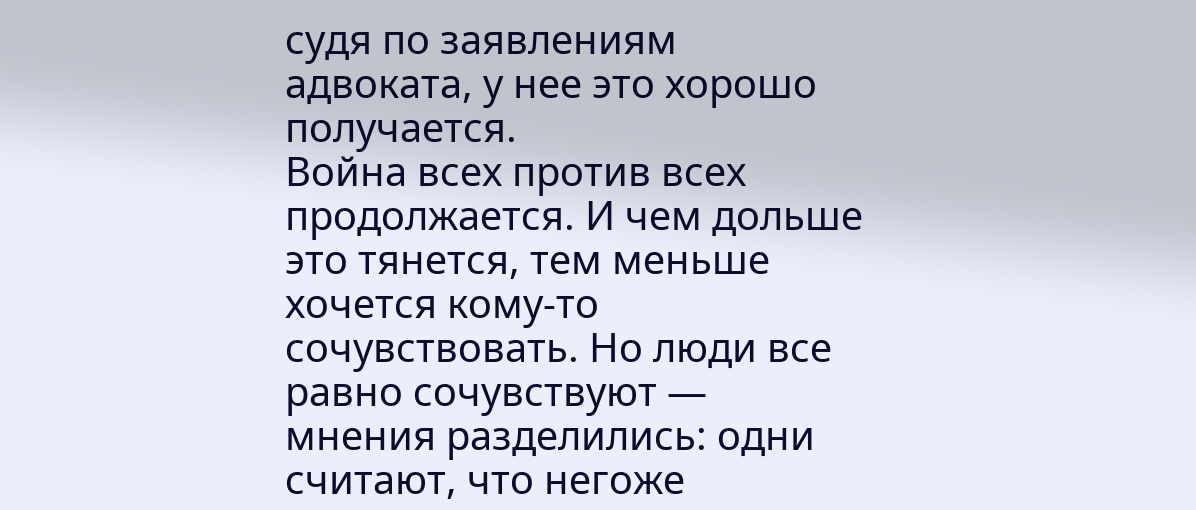судя по заявлениям адвоката, у нее это хорошо получается.
Война всех против всех продолжается. И чем дольше это тянется, тем меньше хочется кому‑то сочувствовать. Но люди все равно сочувствуют — мнения разделились: одни считают, что негоже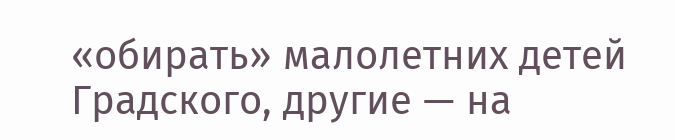«обирать» малолетних детей Градского, другие — на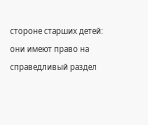стороне старших детей: они имеют право на справедливый раздел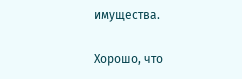имущества.

Хорошо, что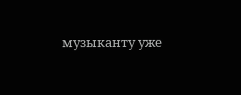музыканту уже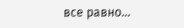все равно…